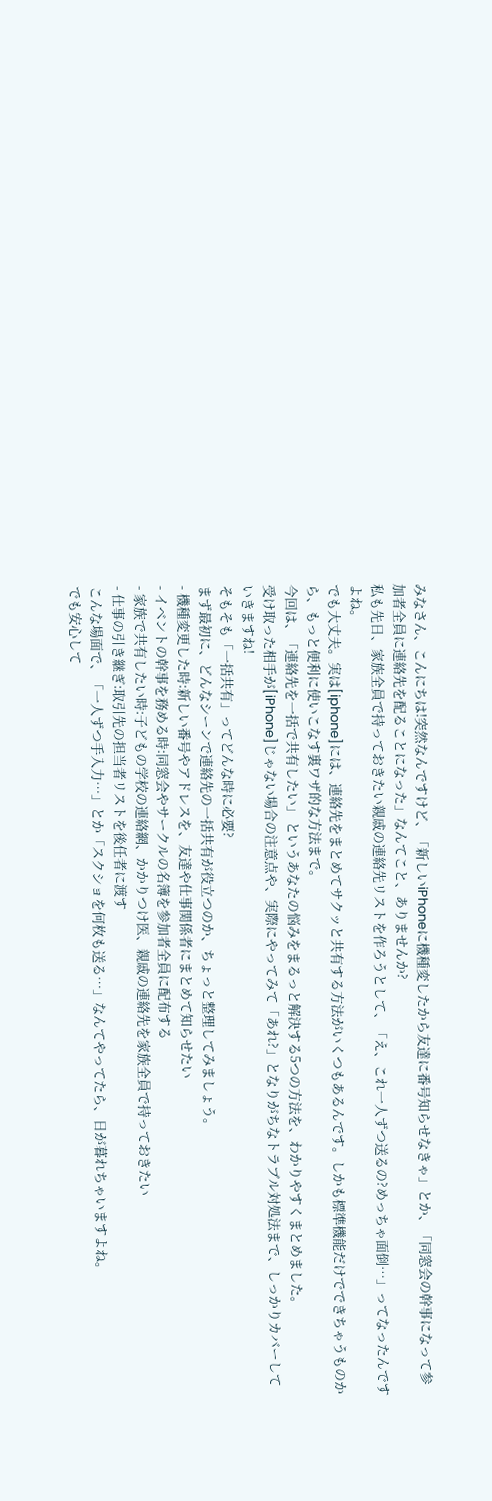みなさん、こんにちは!突然なんですけど、「新しいiPhoneに機種変したから友達に番号知らせなきゃ」とか、「同窓会の幹事になって参加者全員に連絡先を配ることになった」なんてこと、ありませんか?
私も先日、家族全員で持っておきたい親戚の連絡先リストを作ろうとして、「え、これ一人ずつ送るの?めっちゃ面倒…」ってなったんですよね。
でも大丈夫。実は[iphone]には、連絡先をまとめてサクッと共有する方法がいくつもあるんです。しかも標準機能だけでできちゃうものから、もっと便利に使いこなす裏ワザ的な方法まで。
今回は、「連絡先を一括で共有したい」 というあなたの悩みをまるっと解決する5つの方法を、わかりやすくまとめました。
受け取った相手が[iPhone]じゃない場合の注意点や、実際にやってみて「あれ?」となりがちなトラブル対処法まで、しっかりカバーしていきますね!
そもそも「一括共有」ってどんな時に必要?
まず最初に、どんなシーンで連絡先の一括共有が役立つのか、ちょっと整理してみましょう。
- 機種変更した時:新しい番号やアドレスを、友達や仕事関係者にまとめて知らせたい
- イベントの幹事を務める時:同窓会やサークルの名簿を参加者全員に配布する
- 家族で共有したい時:子どもの学校の連絡網、かかりつけ医、親戚の連絡先を家族全員で持っておきたい
- 仕事の引き継ぎ:取引先の担当者リストを後任者に渡す
こんな場面で、「一人ずつ手入力…」とか「スクショを何枚も送る…」なんてやってたら、日が暮れちゃいますよね。
でも安心して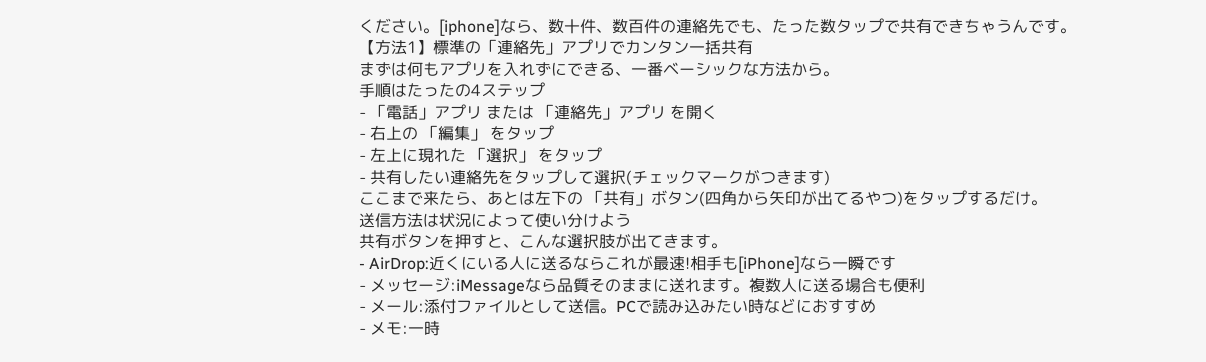ください。[iphone]なら、数十件、数百件の連絡先でも、たった数タップで共有できちゃうんです。
【方法1】標準の「連絡先」アプリでカンタン一括共有
まずは何もアプリを入れずにできる、一番ベーシックな方法から。
手順はたったの4ステップ
- 「電話」アプリ または 「連絡先」アプリ を開く
- 右上の 「編集」 をタップ
- 左上に現れた 「選択」 をタップ
- 共有したい連絡先をタップして選択(チェックマークがつきます)
ここまで来たら、あとは左下の 「共有」ボタン(四角から矢印が出てるやつ)をタップするだけ。
送信方法は状況によって使い分けよう
共有ボタンを押すと、こんな選択肢が出てきます。
- AirDrop:近くにいる人に送るならこれが最速!相手も[iPhone]なら一瞬です
- メッセージ:iMessageなら品質そのままに送れます。複数人に送る場合も便利
- メール:添付ファイルとして送信。PCで読み込みたい時などにおすすめ
- メモ:一時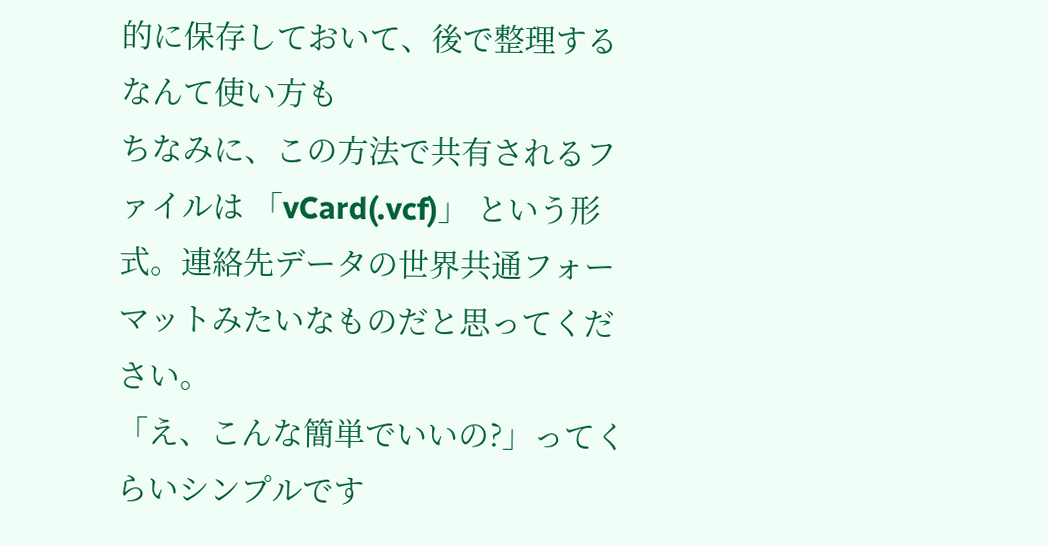的に保存しておいて、後で整理するなんて使い方も
ちなみに、この方法で共有されるファイルは 「vCard(.vcf)」 という形式。連絡先データの世界共通フォーマットみたいなものだと思ってください。
「え、こんな簡単でいいの?」ってくらいシンプルです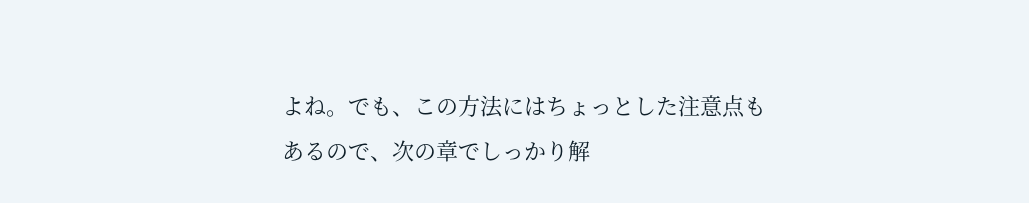よね。でも、この方法にはちょっとした注意点もあるので、次の章でしっかり解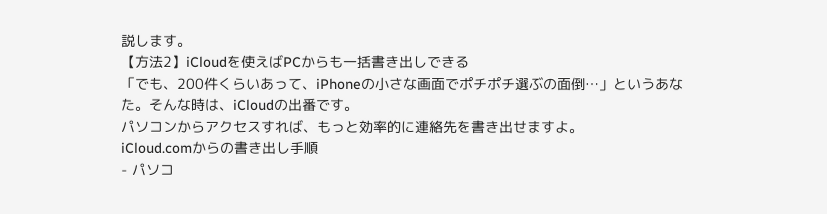説します。
【方法2】iCloudを使えばPCからも一括書き出しできる
「でも、200件くらいあって、iPhoneの小さな画面でポチポチ選ぶの面倒…」というあなた。そんな時は、iCloudの出番です。
パソコンからアクセスすれば、もっと効率的に連絡先を書き出せますよ。
iCloud.comからの書き出し手順
- パソコ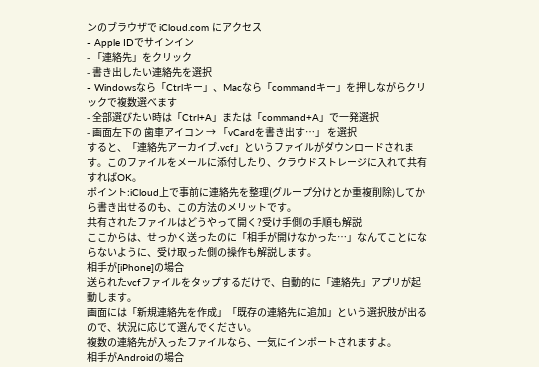ンのブラウザで iCloud.com にアクセス
- Apple IDでサインイン
- 「連絡先」をクリック
- 書き出したい連絡先を選択
- Windowsなら「Ctrlキー」、Macなら「commandキー」を押しながらクリックで複数選べます
- 全部選びたい時は「Ctrl+A」または「command+A」で一発選択
- 画面左下の 歯車アイコン → 「vCardを書き出す…」 を選択
すると、「連絡先アーカイブ.vcf」というファイルがダウンロードされます。このファイルをメールに添付したり、クラウドストレージに入れて共有すればOK。
ポイント:iCloud上で事前に連絡先を整理(グループ分けとか重複削除)してから書き出せるのも、この方法のメリットです。
共有されたファイルはどうやって開く?受け手側の手順も解説
ここからは、せっかく送ったのに「相手が開けなかった…」なんてことにならないように、受け取った側の操作も解説します。
相手が[iPhone]の場合
送られたvcfファイルをタップするだけで、自動的に「連絡先」アプリが起動します。
画面には「新規連絡先を作成」「既存の連絡先に追加」という選択肢が出るので、状況に応じて選んでください。
複数の連絡先が入ったファイルなら、一気にインポートされますよ。
相手がAndroidの場合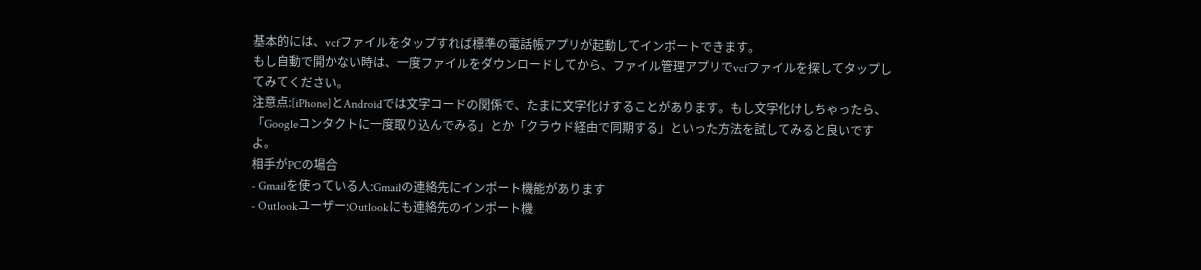基本的には、vcfファイルをタップすれば標準の電話帳アプリが起動してインポートできます。
もし自動で開かない時は、一度ファイルをダウンロードしてから、ファイル管理アプリでvcfファイルを探してタップしてみてください。
注意点:[iPhone]とAndroidでは文字コードの関係で、たまに文字化けすることがあります。もし文字化けしちゃったら、「Googleコンタクトに一度取り込んでみる」とか「クラウド経由で同期する」といった方法を試してみると良いですよ。
相手がPCの場合
- Gmailを使っている人:Gmailの連絡先にインポート機能があります
- Outlookユーザー:Outlookにも連絡先のインポート機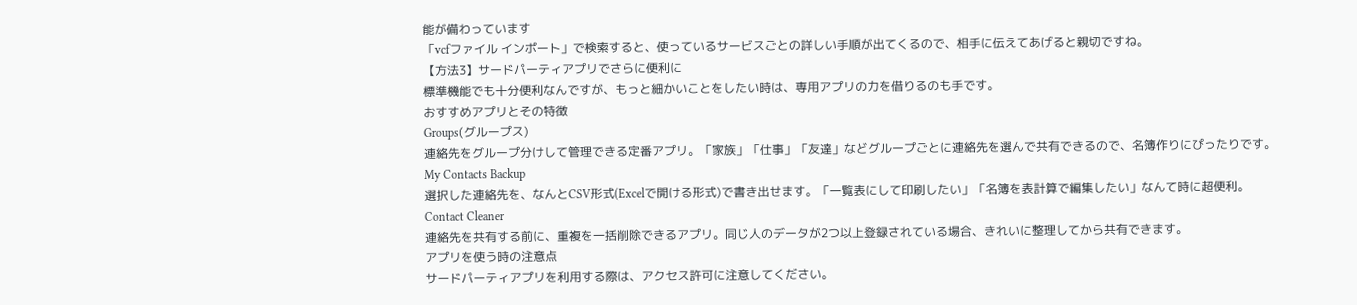能が備わっています
「vcfファイル インポート」で検索すると、使っているサービスごとの詳しい手順が出てくるので、相手に伝えてあげると親切ですね。
【方法3】サードパーティアプリでさらに便利に
標準機能でも十分便利なんですが、もっと細かいことをしたい時は、専用アプリの力を借りるのも手です。
おすすめアプリとその特徴
Groups(グループス)
連絡先をグループ分けして管理できる定番アプリ。「家族」「仕事」「友達」などグループごとに連絡先を選んで共有できるので、名簿作りにぴったりです。
My Contacts Backup
選択した連絡先を、なんとCSV形式(Excelで開ける形式)で書き出せます。「一覧表にして印刷したい」「名簿を表計算で編集したい」なんて時に超便利。
Contact Cleaner
連絡先を共有する前に、重複を一括削除できるアプリ。同じ人のデータが2つ以上登録されている場合、きれいに整理してから共有できます。
アプリを使う時の注意点
サードパーティアプリを利用する際は、アクセス許可に注意してください。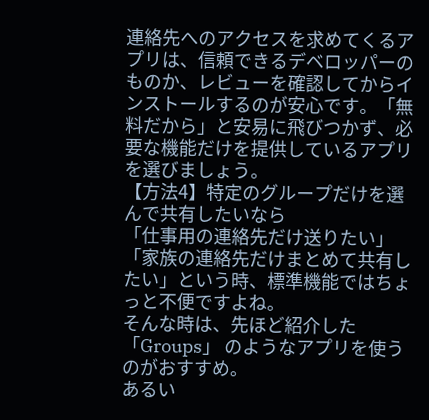連絡先へのアクセスを求めてくるアプリは、信頼できるデベロッパーのものか、レビューを確認してからインストールするのが安心です。「無料だから」と安易に飛びつかず、必要な機能だけを提供しているアプリを選びましょう。
【方法4】特定のグループだけを選んで共有したいなら
「仕事用の連絡先だけ送りたい」「家族の連絡先だけまとめて共有したい」という時、標準機能ではちょっと不便ですよね。
そんな時は、先ほど紹介した 「Groups」 のようなアプリを使うのがおすすめ。
あるい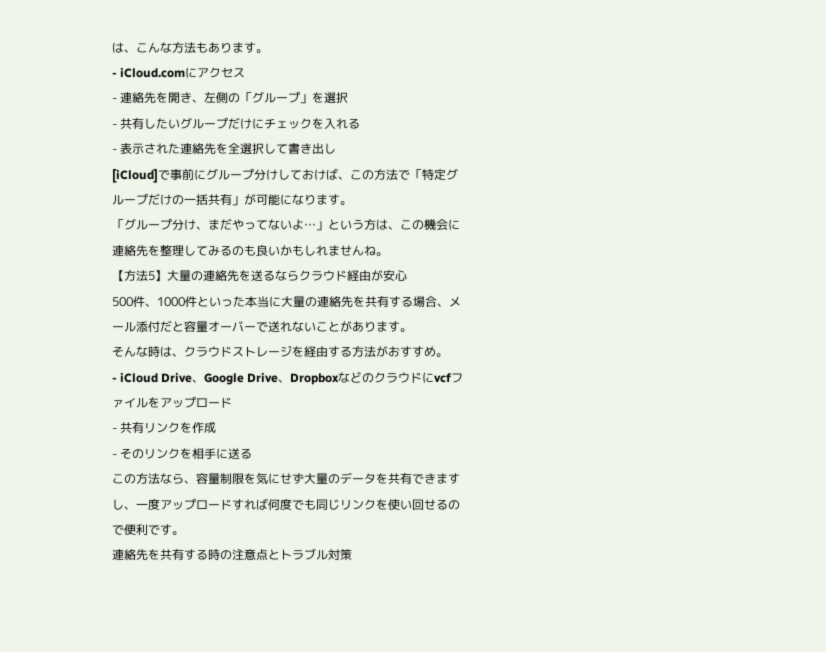は、こんな方法もあります。
- iCloud.comにアクセス
- 連絡先を開き、左側の「グループ」を選択
- 共有したいグループだけにチェックを入れる
- 表示された連絡先を全選択して書き出し
[iCloud]で事前にグループ分けしておけば、この方法で「特定グループだけの一括共有」が可能になります。
「グループ分け、まだやってないよ…」という方は、この機会に連絡先を整理してみるのも良いかもしれませんね。
【方法5】大量の連絡先を送るならクラウド経由が安心
500件、1000件といった本当に大量の連絡先を共有する場合、メール添付だと容量オーバーで送れないことがあります。
そんな時は、クラウドストレージを経由する方法がおすすめ。
- iCloud Drive、Google Drive、Dropboxなどのクラウドにvcfファイルをアップロード
- 共有リンクを作成
- そのリンクを相手に送る
この方法なら、容量制限を気にせず大量のデータを共有できますし、一度アップロードすれば何度でも同じリンクを使い回せるので便利です。
連絡先を共有する時の注意点とトラブル対策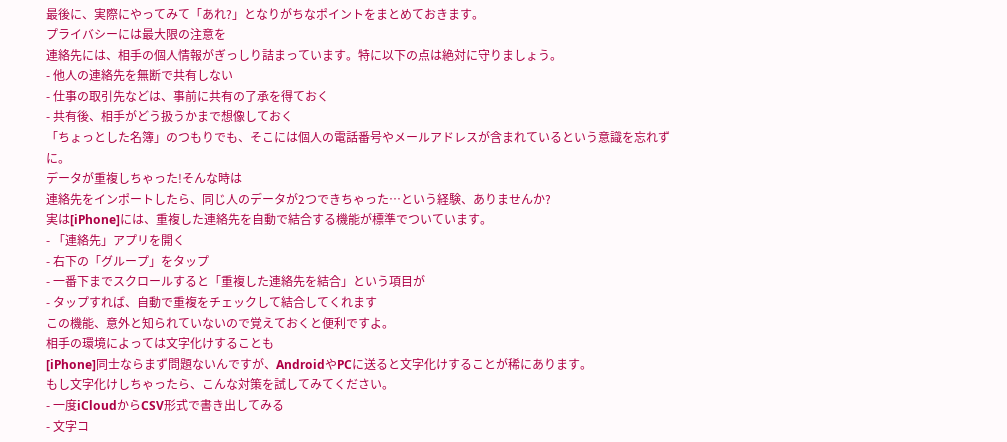最後に、実際にやってみて「あれ?」となりがちなポイントをまとめておきます。
プライバシーには最大限の注意を
連絡先には、相手の個人情報がぎっしり詰まっています。特に以下の点は絶対に守りましょう。
- 他人の連絡先を無断で共有しない
- 仕事の取引先などは、事前に共有の了承を得ておく
- 共有後、相手がどう扱うかまで想像しておく
「ちょっとした名簿」のつもりでも、そこには個人の電話番号やメールアドレスが含まれているという意識を忘れずに。
データが重複しちゃった!そんな時は
連絡先をインポートしたら、同じ人のデータが2つできちゃった…という経験、ありませんか?
実は[iPhone]には、重複した連絡先を自動で結合する機能が標準でついています。
- 「連絡先」アプリを開く
- 右下の「グループ」をタップ
- 一番下までスクロールすると「重複した連絡先を結合」という項目が
- タップすれば、自動で重複をチェックして結合してくれます
この機能、意外と知られていないので覚えておくと便利ですよ。
相手の環境によっては文字化けすることも
[iPhone]同士ならまず問題ないんですが、AndroidやPCに送ると文字化けすることが稀にあります。
もし文字化けしちゃったら、こんな対策を試してみてください。
- 一度iCloudからCSV形式で書き出してみる
- 文字コ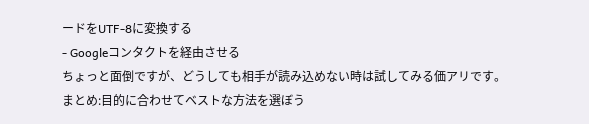ードをUTF-8に変換する
- Googleコンタクトを経由させる
ちょっと面倒ですが、どうしても相手が読み込めない時は試してみる価アリです。
まとめ:目的に合わせてベストな方法を選ぼう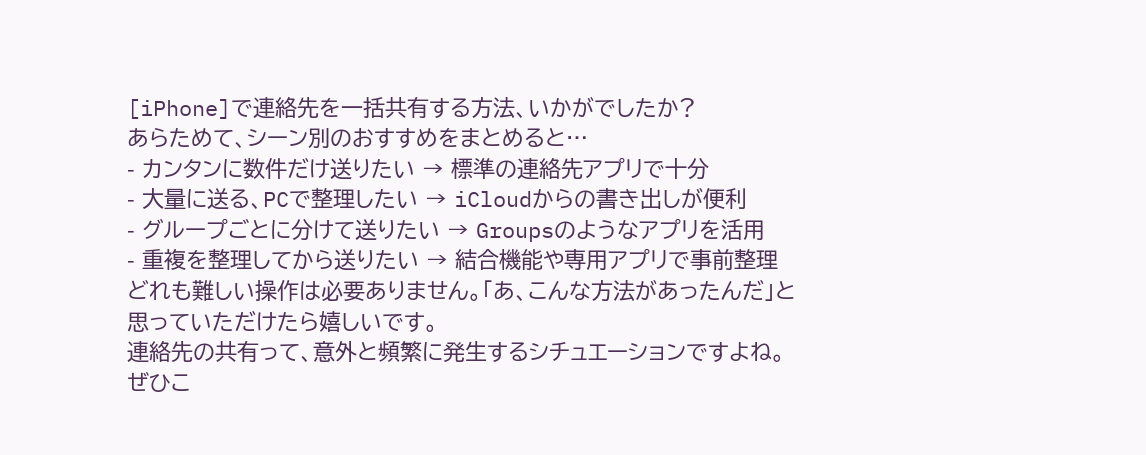[iPhone]で連絡先を一括共有する方法、いかがでしたか?
あらためて、シーン別のおすすめをまとめると…
- カンタンに数件だけ送りたい → 標準の連絡先アプリで十分
- 大量に送る、PCで整理したい → iCloudからの書き出しが便利
- グループごとに分けて送りたい → Groupsのようなアプリを活用
- 重複を整理してから送りたい → 結合機能や専用アプリで事前整理
どれも難しい操作は必要ありません。「あ、こんな方法があったんだ」と思っていただけたら嬉しいです。
連絡先の共有って、意外と頻繁に発生するシチュエーションですよね。ぜひこ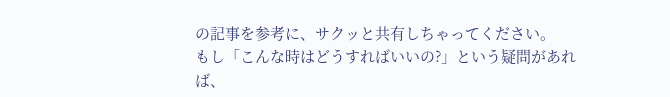の記事を参考に、サクッと共有しちゃってください。
もし「こんな時はどうすればいいの?」という疑問があれば、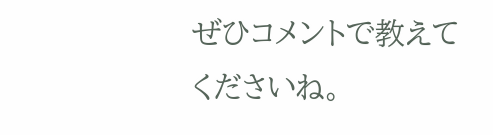ぜひコメントで教えてくださいね。